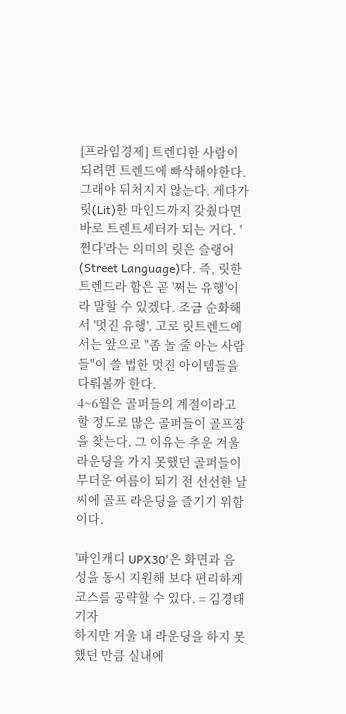[프라임경제] 트렌디한 사람이 되려면 트렌드에 빠삭해야한다. 그래야 뒤처지지 않는다. 게다가 릿(Lit)한 마인드까지 갖췄다면 바로 트렌트세터가 되는 거다. '쩐다'라는 의미의 릿은 슬랭어(Street Language)다. 즉, 릿한 트렌드라 함은 곧 '쩌는 유행'이라 말할 수 있겠다. 조금 순화해서 '멋진 유행'. 고로 릿트렌드에서는 앞으로 "좀 놀 줄 아는 사람들"이 쓸 법한 멋진 아이템들을 다뤄볼까 한다.
4~6월은 골퍼들의 계절이라고 할 정도로 많은 골퍼들이 골프장을 찾는다. 그 이유는 추운 겨울 라운딩을 가지 못했던 골퍼들이 무더운 여름이 되기 전 선선한 날씨에 골프 라운딩을 즐기기 위함이다.

'파인캐디 UPX30'은 화면과 음성을 동시 지원해 보다 편리하게 코스를 공략할 수 있다. = 김경태 기자
하지만 겨울 내 라운딩을 하지 못했던 만큼 실내에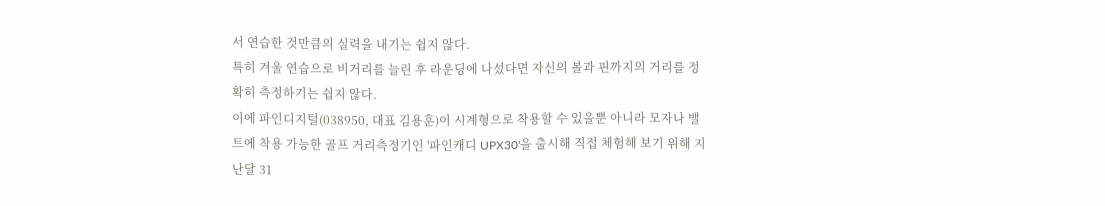서 연습한 것만큼의 실력을 내기는 쉽지 않다.
특히 겨울 연습으로 비거리를 늘린 후 라운딩에 나섰다면 자신의 볼과 핀까지의 거리를 정확히 측정하기는 쉽지 않다.
이에 파인디지털(038950, 대표 김용훈)이 시계형으로 착용할 수 있을뿐 아니라 모자나 밸트에 착용 가능한 골프 거리측정기인 '파인캐디 UPX30'을 출시해 직접 체험해 보기 위해 지난달 31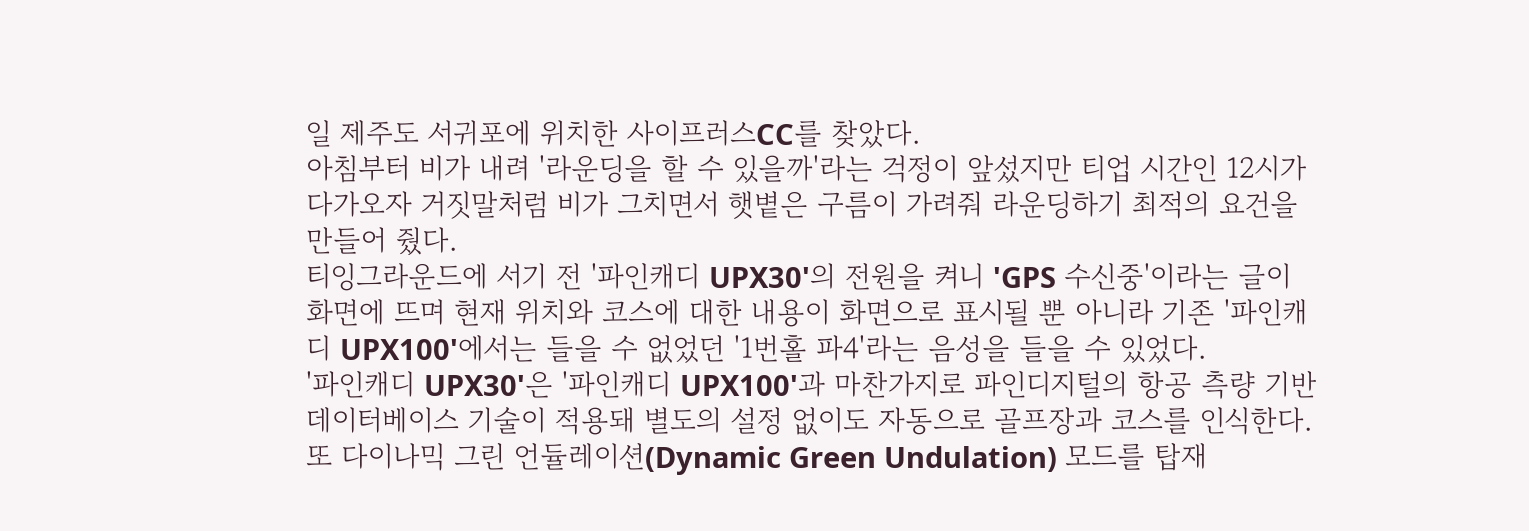일 제주도 서귀포에 위치한 사이프러스CC를 찾았다.
아침부터 비가 내려 '라운딩을 할 수 있을까'라는 걱정이 앞섰지만 티업 시간인 12시가 다가오자 거짓말처럼 비가 그치면서 햇볕은 구름이 가려줘 라운딩하기 최적의 요건을 만들어 줬다.
티잉그라운드에 서기 전 '파인캐디 UPX30'의 전원을 켜니 'GPS 수신중'이라는 글이 화면에 뜨며 현재 위치와 코스에 대한 내용이 화면으로 표시될 뿐 아니라 기존 '파인캐디 UPX100'에서는 들을 수 없었던 '1번홀 파4'라는 음성을 들을 수 있었다.
'파인캐디 UPX30'은 '파인캐디 UPX100'과 마찬가지로 파인디지털의 항공 측량 기반 데이터베이스 기술이 적용돼 별도의 설정 없이도 자동으로 골프장과 코스를 인식한다.
또 다이나믹 그린 언듈레이션(Dynamic Green Undulation) 모드를 탑재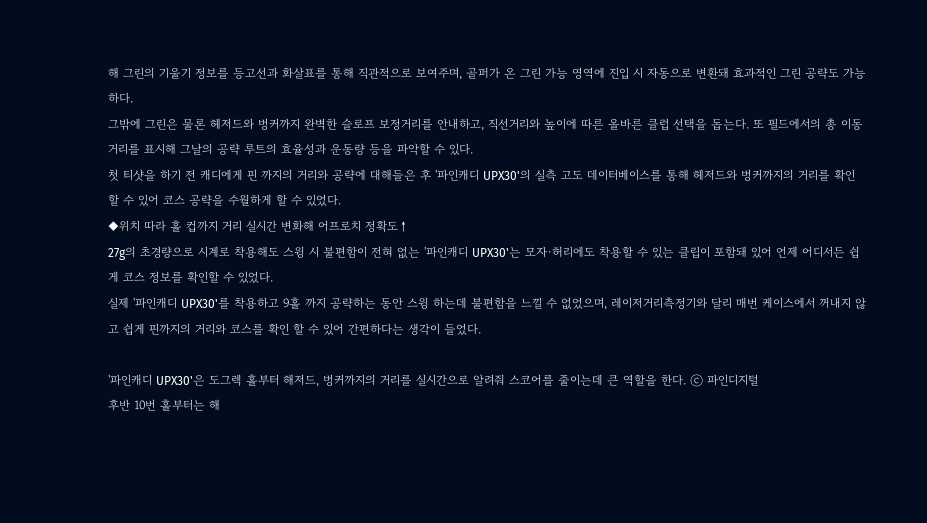해 그린의 기울기 정보를 등고선과 화살표를 통해 직관적으로 보여주며, 골퍼가 온 그린 가능 영역에 진입 시 자동으로 변환돼 효과적인 그린 공략도 가능하다.
그밖에 그린은 물론 헤저드와 벙커까지 완벽한 슬로프 보정거리를 안내하고, 직선거리와 높이에 따른 올바른 클럽 선택을 돕는다. 또 필드에서의 총 이동거리를 표시해 그날의 공략 루트의 효율성과 운동량 등을 파악할 수 있다.
첫 티샷을 하기 전 캐디에게 핀 까지의 거리와 공략에 대해들은 후 '파인캐디 UPX30'의 실측 고도 데이터베이스를 통해 헤저드와 벙커까지의 거리를 확인 할 수 있어 코스 공략을 수월하게 할 수 있었다.
◆위치 따라 홀 컵까지 거리 실시간 변화해 어프로치 정확도↑
27g의 초경량으로 시계로 착용해도 스윙 시 불편함이 전혀 없는 '파인캐디 UPX30'는 모자·허리에도 착용할 수 있는 클립이 포함돼 있어 언제 어디서든 쉽게 코스 정보를 확인할 수 있었다.
실제 '파인캐디 UPX30'를 착용하고 9홀 까지 공략하는 동안 스윙 하는데 불편함을 느낄 수 없었으며, 레이저거리측정기와 달리 매번 케이스에서 꺼내지 않고 쉽게 핀까지의 거리와 코스를 확인 할 수 있어 간편하다는 생각이 들었다.

'파인캐디 UPX30'은 도그렉 홀부터 해저드, 벙커까지의 거리를 실시간으로 알려줘 스코어를 줄이는데 큰 역할을 한다. ⓒ 파인디지털
후반 10번 홀부터는 해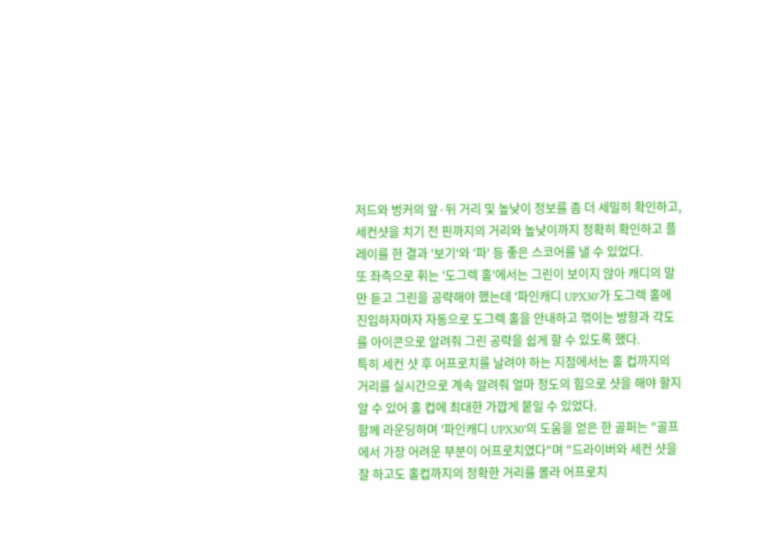저드와 벙커의 앞·뒤 거리 및 높낮이 정보를 좀 더 세밀히 확인하고, 세컨샷을 치기 전 핀까지의 거리와 높낮이까지 정확히 확인하고 플레이를 한 결과 '보기'와 '파' 등 좋은 스코어를 낼 수 있었다.
또 좌측으로 휘는 '도그렉 홀'에서는 그린이 보이지 않아 캐디의 말만 듣고 그린을 공략해야 했는데 '파인캐디 UPX30'가 도그렉 홀에 진입하자마자 자동으로 도그렉 홀을 안내하고 꺾이는 방향과 각도를 아이콘으로 알려줘 그린 공략을 쉽게 할 수 있도록 했다.
특히 세컨 샷 후 어프로치를 날려야 하는 지점에서는 홀 컵까지의 거리를 실시간으로 계속 알려줘 얼마 정도의 힘으로 샷을 해야 할지 알 수 있어 홀 컵에 최대한 가깝게 붙일 수 있었다.
함께 라운딩하며 '파인캐디 UPX30'의 도움을 얻은 한 골퍼는 "골프에서 가장 어려운 부분이 어프로치였다"며 "드라이버와 세컨 샷을 잘 하고도 홀컵까지의 정확한 거리를 몰라 어프로치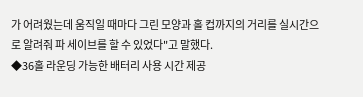가 어려웠는데 움직일 때마다 그린 모양과 홀 컵까지의 거리를 실시간으로 알려줘 파 세이브를 할 수 있었다"고 말했다.
◆36홀 라운딩 가능한 배터리 사용 시간 제공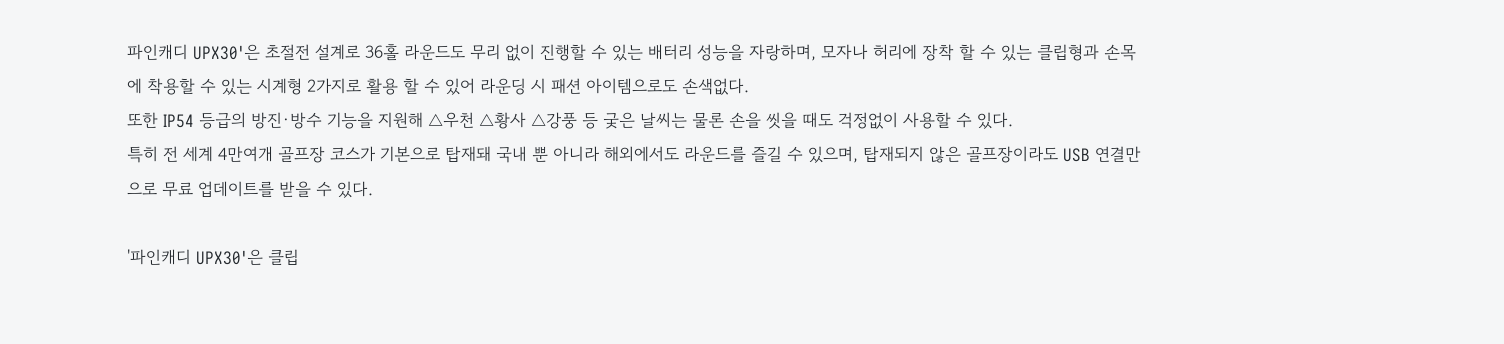파인캐디 UPX30'은 초절전 설계로 36홀 라운드도 무리 없이 진행할 수 있는 배터리 성능을 자랑하며, 모자나 허리에 장착 할 수 있는 클립형과 손목에 착용할 수 있는 시계형 2가지로 활용 할 수 있어 라운딩 시 패션 아이템으로도 손색없다.
또한 IP54 등급의 방진·방수 기능을 지원해 △우천 △황사 △강풍 등 궂은 날씨는 물론 손을 씻을 때도 걱정없이 사용할 수 있다.
특히 전 세계 4만여개 골프장 코스가 기본으로 탑재돼 국내 뿐 아니라 해외에서도 라운드를 즐길 수 있으며, 탑재되지 않은 골프장이라도 USB 연결만으로 무료 업데이트를 받을 수 있다.

'파인캐디 UPX30'은 클립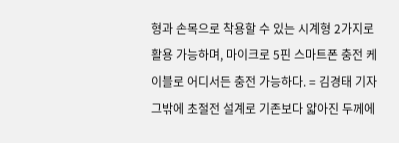형과 손목으로 착용할 수 있는 시계형 2가지로 활용 가능하며, 마이크로 5핀 스마트폰 충전 케이블로 어디서든 충전 가능하다. = 김경태 기자
그밖에 초절전 설계로 기존보다 얇아진 두께에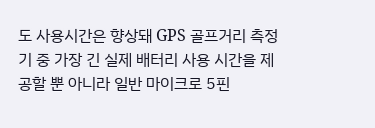도 사용시간은 향상돼 GPS 골프거리 측정기 중 가장 긴 실제 배터리 사용 시간을 제공할 뿐 아니라 일반 마이크로 5핀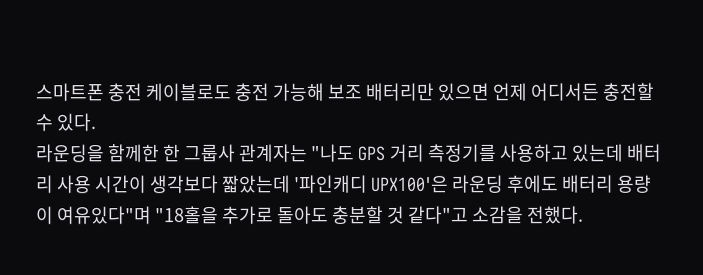스마트폰 충전 케이블로도 충전 가능해 보조 배터리만 있으면 언제 어디서든 충전할 수 있다.
라운딩을 함께한 한 그룹사 관계자는 "나도 GPS 거리 측정기를 사용하고 있는데 배터리 사용 시간이 생각보다 짧았는데 '파인캐디 UPX100'은 라운딩 후에도 배터리 용량이 여유있다"며 "18홀을 추가로 돌아도 충분할 것 같다"고 소감을 전했다.